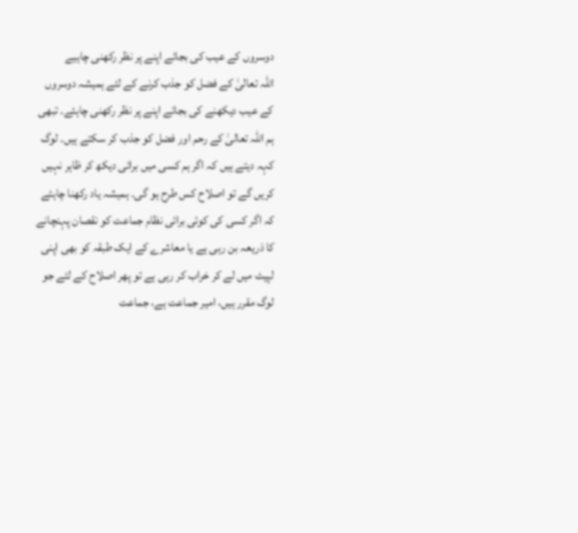دوسروں کے عیب کی بجائے اپنے پر نظر رکھنی چاہیے
اللہ تعالیٰ کے فضل کو جذب کرنے کے لئے ہمیشہ دوسروں کے عیب دیکھنے کی بجائے اپنے پر نظر رکھنی چاہئے۔ تبھی ہم اللہ تعالیٰ کے رحم اور فضل کو جذب کر سکتے ہیں۔ لوگ کہہ دیتے ہیں کہ اگر ہم کسی میں برائی دیکھ کر ظاہر نہیں کریں گے تو اصلاح کس طرح ہو گی۔ ہمیشہ یاد رکھنا چاہئے کہ اگر کسی کی کوئی برائی نظام جماعت کو نقصان پہنچانے کا ذریعہ بن رہی ہے یا معاشرے کے ایک طبقہ کو بھی اپنی لپیٹ میں لے کر خراب کر رہی ہے تو پھر اصلاح کے لئے جو لوگ مقرر ہیں، امیر جماعت ہے، جماعت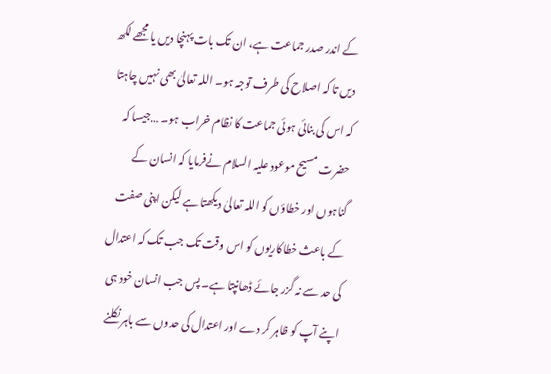کے اندر صدر جماعت ہے، ان تک بات پہنچا دیں یا مجھے لکھ دیں تا کہ اصلاح کی طرف توجہ ہو۔ اللہ تعالیٰ بھی نہیں چاہتا کہ اس کی بنائی ہوئی جماعت کا نظام خراب ہو۔ …جیسا کہ حضرت مسیح موعود علیہ السلام نےفرمایا کہ انسان کے گناہوں اور خطاؤں کو اللہ تعالیٰ دیکھتا ہے لیکن اپنی صفت کے باعث خطاکاریوں کو اس وقت تک جب تک کہ اعتدال کی حد سے نہ گزر جائے ڈھانپتا ہے۔ پس جب انسان خود ہی اپنے آپ کو ظاہر کر دے اور اعتدال کی حدوں سے باہر نکلنے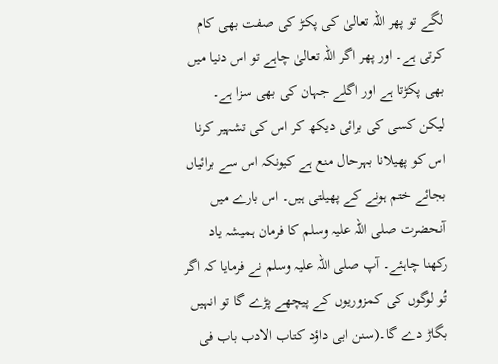لگے تو پھر اللہ تعالیٰ کی پکڑ کی صفت بھی کام کرتی ہے۔ اور پھر اگر اللہ تعالیٰ چاہے تو اس دنیا میں بھی پکڑتا ہے اور اگلے جہان کی بھی سزا ہے۔
لیکن کسی کی برائی دیکھ کر اس کی تشہیر کرنا اس کو پھیلانا بہرحال منع ہے کیونکہ اس سے برائیاں بجائے ختم ہونے کے پھیلتی ہیں۔ اس بارے میں آنحضرت صلی اللہ علیہ وسلم کا فرمان ہمیشہ یاد رکھنا چاہئے۔ آپ صلی اللہ علیہ وسلم نے فرمایا کہ اگر تُو لوگوں کی کمزوریوں کے پیچھے پڑے گا تو انہیں بگاڑ دے گا۔(سنن ابی داؤد کتاب الادب باب فی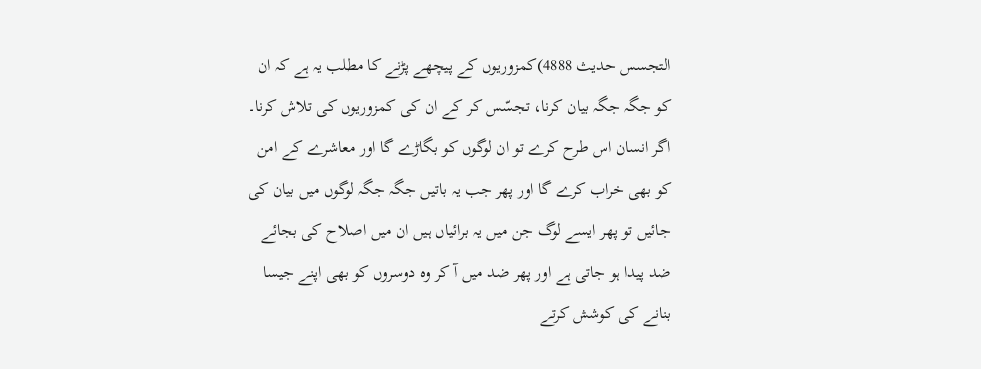التجسس حدیث 4888)کمزوریوں کے پیچھے پڑنے کا مطلب یہ ہے کہ ان کو جگہ جگہ بیان کرنا، تجسّس کر کے ان کی کمزوریوں کی تلاش کرنا۔ اگر انسان اس طرح کرے تو ان لوگوں کو بگاڑے گا اور معاشرے کے امن کو بھی خراب کرے گا اور پھر جب یہ باتیں جگہ جگہ لوگوں میں بیان کی جائیں تو پھر ایسے لوگ جن میں یہ برائیاں ہیں ان میں اصلاح کی بجائے ضد پیدا ہو جاتی ہے اور پھر ضد میں آ کر وہ دوسروں کو بھی اپنے جیسا بنانے کی کوشش کرتے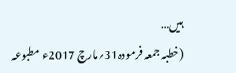ہیں…
(خطبہ جمعہ فرمودہ31؍مارچ 2017ء مطبوعہ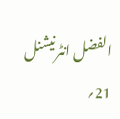الفضل انٹرنیشنل 21؍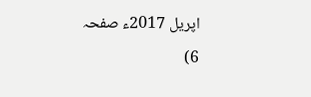اپریل 2017ء صفحہ 6)